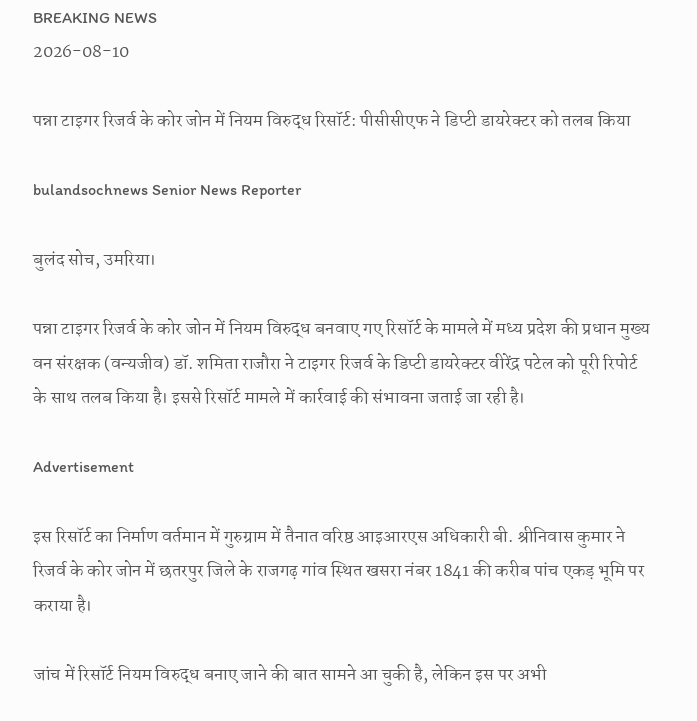BREAKING NEWS
2026-08-10

पन्ना टाइगर रिजर्व के कोर जोन में नियम विरुद्ध रिसॉर्ट: पीसीसीएफ ने डिप्टी डायरेक्टर को तलब किया

bulandsochnews Senior News Reporter

बुलंद सोच, उमरिया।

पन्ना टाइगर रिजर्व के कोर जोन में नियम विरुद्ध बनवाए गए रिसॉर्ट के मामले में मध्य प्रदेश की प्रधान मुख्य वन संरक्षक (वन्यजीव) डॉ. शमिता राजौरा ने टाइगर रिजर्व के डिप्टी डायरेक्टर वीरेंद्र पटेल को पूरी रिपोर्ट के साथ तलब किया है। इससे रिसॉर्ट मामले में कार्रवाई की संभावना जताई जा रही है।

Advertisement

इस रिसॉर्ट का निर्माण वर्तमान में गुरुग्राम में तैनात वरिष्ठ आइआरएस अधिकारी बी. श्रीनिवास कुमार ने रिजर्व के कोर जोन में छतरपुर जिले के राजगढ़ गांव स्थित खसरा नंबर 1841 की करीब पांच एकड़ भूमि पर कराया है।

जांच में रिसॉर्ट नियम विरुद्ध बनाए जाने की बात सामने आ चुकी है, लेकिन इस पर अभी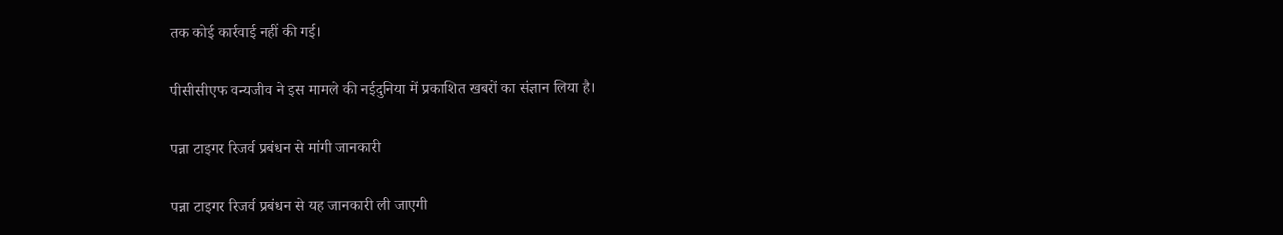तक कोई कार्रवाई नहीं की गई।

पीसीसीएफ वन्यजीव ने इस मामले की नईदुनिया में प्रकाशित खबरों का संज्ञान लिया है।

पन्ना टाइगर रिजर्व प्रबंधन से मांगी जानकारी

पन्ना टाइगर रिजर्व प्रबंधन से यह जानकारी ली जाएगी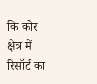कि कोर क्षेत्र में रिसॉर्ट का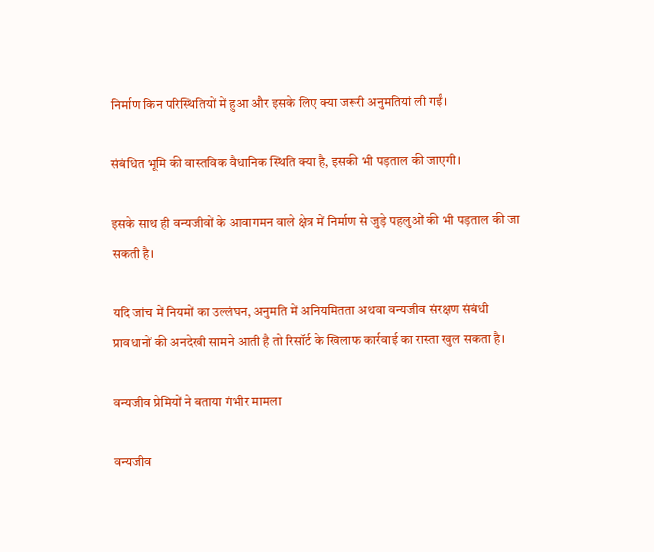निर्माण किन परिस्थितियों में हुआ और इसके लिए क्या जरूरी अनुमतियां ली गईं।

संबंधित भूमि की वास्तविक वैधानिक स्थिति क्या है, इसकी भी पड़ताल की जाएगी।

इसके साथ ही वन्यजीवों के आवागमन वाले क्षेत्र में निर्माण से जुड़े पहलुओं की भी पड़ताल की जा सकती है।

यदि जांच में नियमों का उल्लंघन, अनुमति में अनियमितता अथवा वन्यजीव संरक्षण संबंधी प्रावधानों की अनदेखी सामने आती है तो रिसॉर्ट के खिलाफ कार्रवाई का रास्ता खुल सकता है।

वन्यजीव प्रेमियों ने बताया गंभीर मामला

वन्यजीव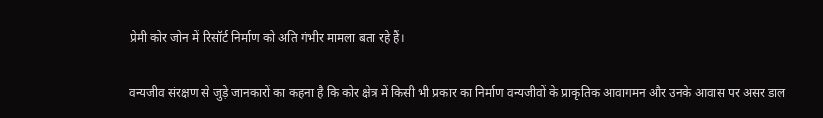प्रेमी कोर जोन में रिसॉर्ट निर्माण को अति गंभीर मामला बता रहे हैं।

वन्यजीव संरक्षण से जुड़े जानकारों का कहना है कि कोर क्षेत्र में किसी भी प्रकार का निर्माण वन्यजीवों के प्राकृतिक आवागमन और उनके आवास पर असर डाल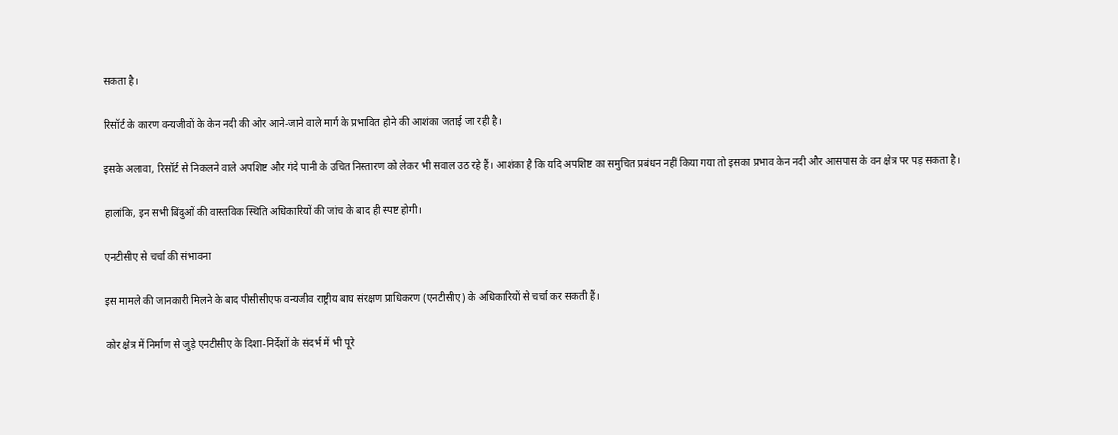सकता है।

रिसॉर्ट के कारण वन्यजीवों के केन नदी की ओर आने-जाने वाले मार्ग के प्रभावित होने की आशंका जताई जा रही है।

इसके अलावा, रिसॉर्ट से निकलने वाले अपशिष्ट और गंदे पानी के उचित निस्तारण को लेकर भी सवाल उठ रहे हैं। आशंका है कि यदि अपशिष्ट का समुचित प्रबंधन नहीं किया गया तो इसका प्रभाव केन नदी और आसपास के वन क्षेत्र पर पड़ सकता है।

हालांकि, इन सभी बिंदुओं की वास्तविक स्थिति अधिकारियों की जांच के बाद ही स्पष्ट होगी।

एनटीसीए से चर्चा की संभावना

इस मामले की जानकारी मिलने के बाद पीसीसीएफ वन्यजीव राष्ट्रीय बाघ संरक्षण प्राधिकरण (एनटीसीए) के अधिकारियों से चर्चा कर सकती हैं।

कोर क्षेत्र में निर्माण से जुड़े एनटीसीए के दिशा-निर्देशों के संदर्भ में भी पूरे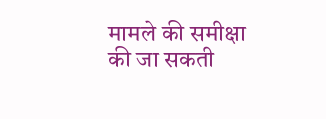मामले की समीक्षा की जा सकती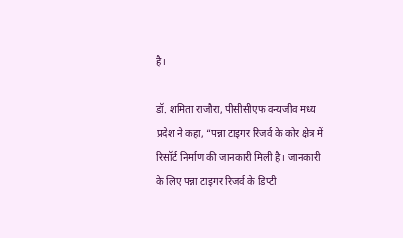है।

डॉ. शमिता राजौरा, पीसीसीएफ वन्यजीव मध्य प्रदेश ने कहा, “पन्ना टाइगर रिजर्व के कोर क्षेत्र में रिसॉर्ट निर्माण की जानकारी मिली है। जानकारी के लिए पन्ना टाइगर रिजर्व के डिप्टी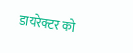डायरेक्टर को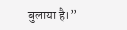बुलाया है।”